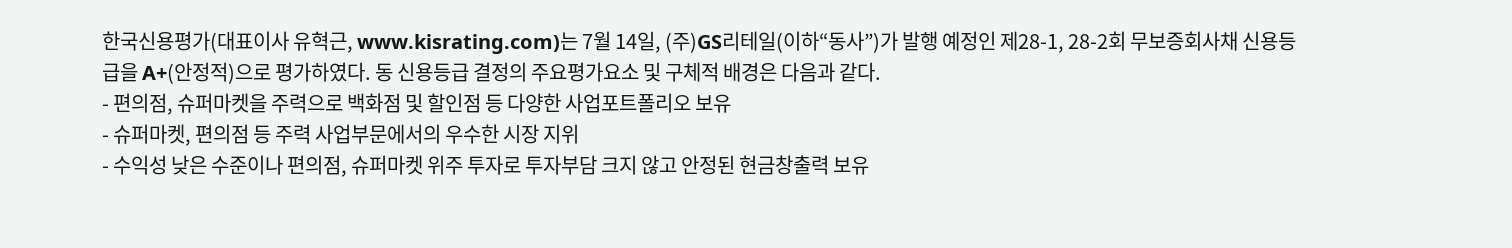한국신용평가(대표이사 유혁근, www.kisrating.com)는 7월 14일, (주)GS리테일(이하“동사”)가 발행 예정인 제28-1, 28-2회 무보증회사채 신용등급을 A+(안정적)으로 평가하였다. 동 신용등급 결정의 주요평가요소 및 구체적 배경은 다음과 같다.
- 편의점, 슈퍼마켓을 주력으로 백화점 및 할인점 등 다양한 사업포트폴리오 보유
- 슈퍼마켓, 편의점 등 주력 사업부문에서의 우수한 시장 지위
- 수익성 낮은 수준이나 편의점, 슈퍼마켓 위주 투자로 투자부담 크지 않고 안정된 현금창출력 보유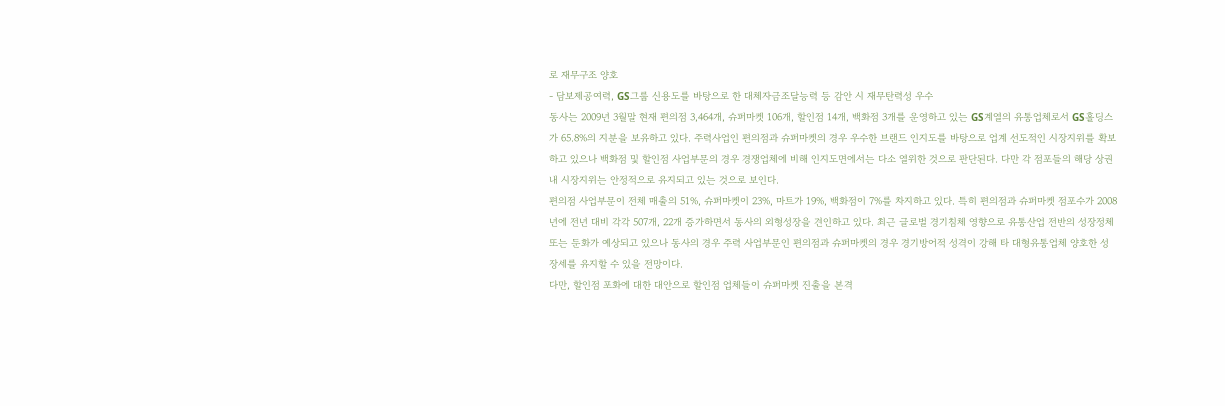로 재무구조 양호
- 담보제공여력, GS그룹 신용도를 바탕으로 한 대체자금조달능력 등 감안 시 재무탄력성 우수
동사는 2009년 3월말 현재 편의점 3,464개, 슈퍼마켓 106개, 할인점 14개, 백화점 3개를 운영하고 있는 GS계열의 유통업체로서 GS홀딩스가 65.8%의 지분을 보유하고 있다. 주력사업인 편의점과 슈퍼마켓의 경우 우수한 브랜드 인지도를 바탕으로 업계 선도적인 시장지위를 확보하고 있으나 백화점 및 할인점 사업부문의 경우 경쟁업체에 비해 인지도면에서는 다소 열위한 것으로 판단된다. 다만 각 점포들의 해당 상권 내 시장지위는 안정적으로 유지되고 있는 것으로 보인다.
편의점 사업부문이 전체 매출의 51%, 슈퍼마켓이 23%, 마트가 19%, 백화점이 7%를 차지하고 있다. 특히 편의점과 슈퍼마켓 점포수가 2008년에 전년 대비 각각 507개, 22개 증가하면서 동사의 외형성장을 견인하고 있다. 최근 글로벌 경기침체 영향으로 유통산업 전반의 성장정체 또는 둔화가 예상되고 있으나 동사의 경우 주력 사업부문인 편의점과 슈퍼마켓의 경우 경기방어적 성격이 강해 타 대형유통업체 양호한 성장세를 유지할 수 있을 전망이다.
다만, 할인점 포화에 대한 대안으로 할인점 업체들이 슈퍼마켓 진출을 본격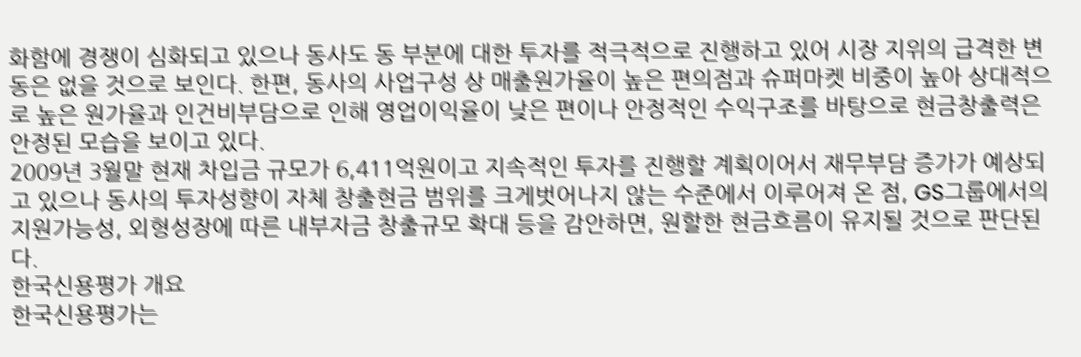화함에 경쟁이 심화되고 있으나 동사도 동 부분에 대한 투자를 적극적으로 진행하고 있어 시장 지위의 급격한 변동은 없을 것으로 보인다. 한편, 동사의 사업구성 상 매출원가율이 높은 편의점과 슈퍼마켓 비중이 높아 상대적으로 높은 원가율과 인건비부담으로 인해 영업이익율이 낮은 편이나 안정적인 수익구조를 바탕으로 현금창출력은 안정된 모습을 보이고 있다.
2009년 3월말 현재 차입금 규모가 6,411억원이고 지속적인 투자를 진행할 계획이어서 재무부담 증가가 예상되고 있으나 동사의 투자성향이 자체 창출현금 범위를 크게벗어나지 않는 수준에서 이루어져 온 점, GS그룹에서의 지원가능성, 외형성장에 따른 내부자금 창출규모 확대 등을 감안하면, 원할한 현금흐름이 유지될 것으로 판단된다.
한국신용평가 개요
한국신용평가는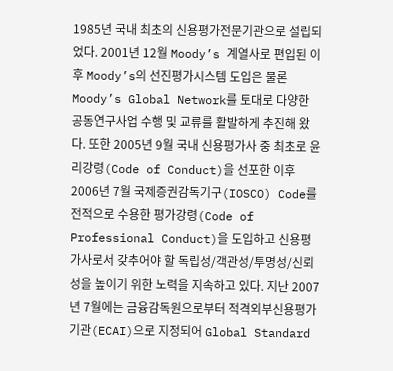1985년 국내 최초의 신용평가전문기관으로 설립되었다. 2001년 12월 Moody’s 계열사로 편입된 이후 Moody’s의 선진평가시스템 도입은 물론 Moody’s Global Network를 토대로 다양한 공동연구사업 수행 및 교류를 활발하게 추진해 왔다. 또한 2005년 9월 국내 신용평가사 중 최초로 윤리강령(Code of Conduct)을 선포한 이후 2006년 7월 국제증권감독기구(IOSCO) Code를 전적으로 수용한 평가강령(Code of Professional Conduct)을 도입하고 신용평가사로서 갖추어야 할 독립성/객관성/투명성/신뢰성을 높이기 위한 노력을 지속하고 있다. 지난 2007년 7월에는 금융감독원으로부터 적격외부신용평가기관(ECAI)으로 지정되어 Global Standard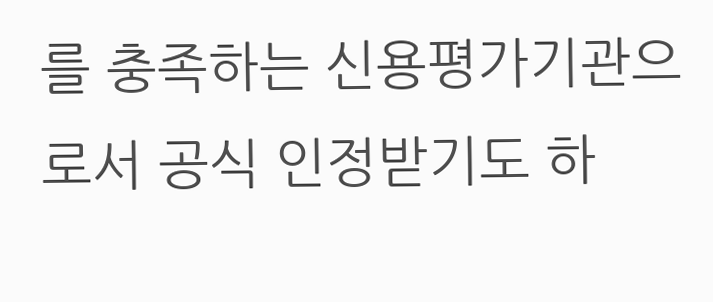를 충족하는 신용평가기관으로서 공식 인정받기도 하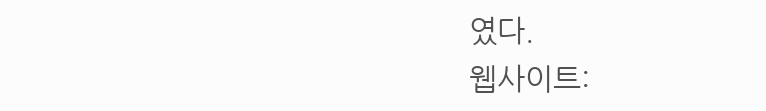였다.
웹사이트: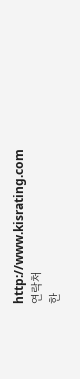http://www.kisrating.com
연락처
한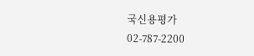국신용평가
02-787-2200